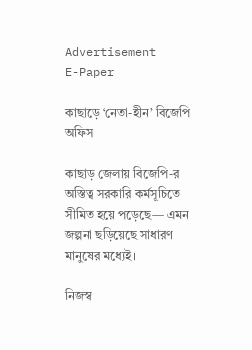Advertisement
E-Paper

কাছাড়ে ‘নেতা-হীন’ বিজেপি অফিস

কাছাড় জেলায় বিজেপি-র অস্তিত্ব সরকারি কর্মসূচিতে সীমিত হয়ে পড়েছে— এমন জল্পনা ছড়িয়েছে সাধারণ মানুষের মধ্যেই।

নিজস্ব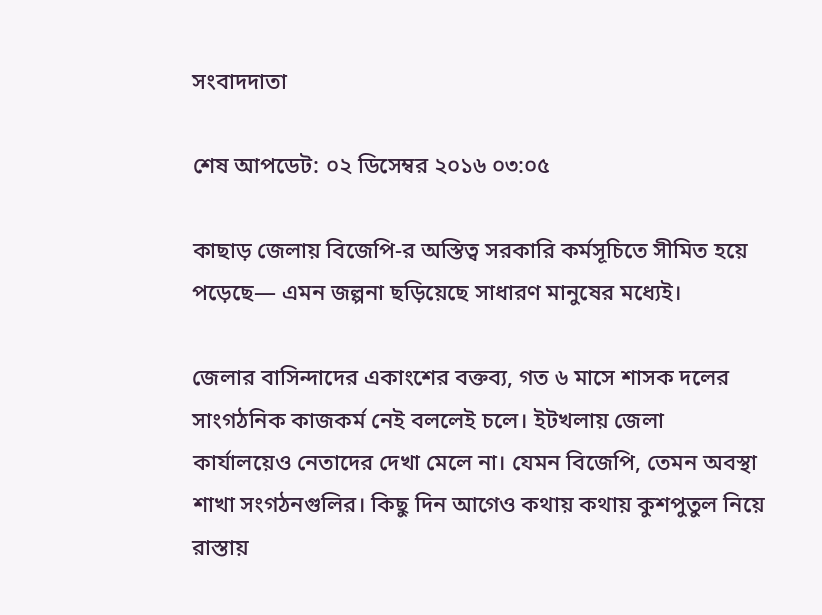সংবাদদাতা

শেষ আপডেট: ০২ ডিসেম্বর ২০১৬ ০৩:০৫

কাছাড় জেলায় বিজেপি-র অস্তিত্ব সরকারি কর্মসূচিতে সীমিত হয়ে পড়েছে— এমন জল্পনা ছড়িয়েছে সাধারণ মানুষের মধ্যেই।

জেলার বাসিন্দাদের একাংশের বক্তব্য, গত ৬ মাসে শাসক দলের সাংগঠনিক কাজকর্ম নেই বললেই চলে। ইটখলায় জেলা কার্যালয়েও নেতাদের দেখা মেলে না। যেমন বিজেপি, তেমন অবস্থা শাখা সংগঠনগুলির। কিছু দিন আগেও কথায় কথায় কুশপুতুল নিয়ে রাস্তায়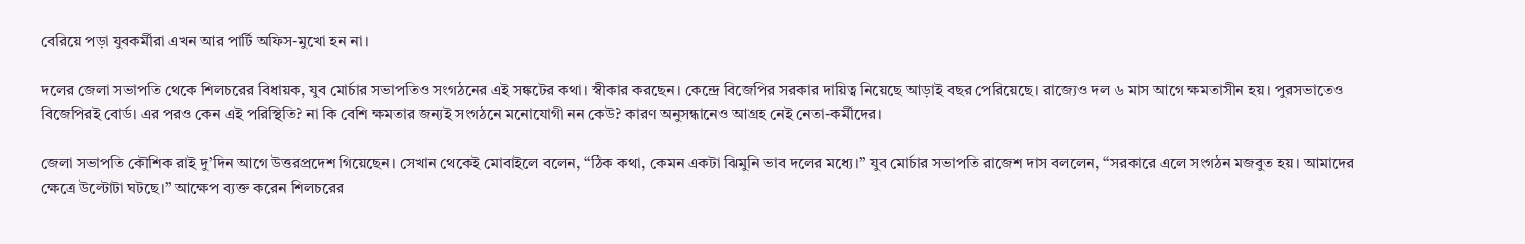বেরিয়ে পড়া যুবকর্মীরা এখন আর পার্টি অফিস-মুখো হন না।

দলের জেলা সভাপতি থেকে শিলচরের বিধায়ক, যুব মোর্চার সভাপতিও সংগঠনের এই সঙ্কটের কথা। স্বীকার করছেন। কেন্দ্রে বিজেপির সরকার দায়িত্ব নিয়েছে আড়াই বছর পেরিয়েছে। রাজ্যেও দল ৬ মাস আগে ক্ষমতাসীন হয়। পুরসভাতেও বিজেপিরই বোর্ড। এর পরও কেন এই পরিস্থিতি? না কি বেশি ক্ষমতার জন্যই সংগঠনে মনোযোগী নন কেউ? কারণ অনুসন্ধানেও আগ্রহ নেই নেতা-কর্মীদের।

জেলা সভাপতি কৌশিক রাই দু’দিন আগে উত্তরপ্রদেশ গিয়েছেন। সেখান থেকেই মোবাইলে বলেন, ‘‘ঠিক কথা, কেমন একটা ঝিমুনি ভাব দলের মধ্যে।’’ যুব মোর্চার সভাপতি রাজেশ দাস বললেন, ‘‘সরকারে এলে সংগঠন মজবুত হয়। আমাদের ক্ষেত্রে উল্টোটা ঘটছে।’’ আক্ষেপ ব্যক্ত করেন শিলচরের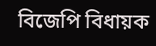বিজেপি বিধায়ক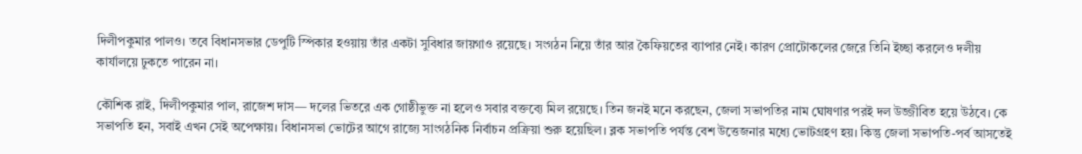দিলীপকুমার পালও। তবে বিধানসভার ডেপুটি স্পিকার হওয়ায় তাঁর একটা সুবিধার জায়গাও রয়েছে। সংগঠন নিয়ে তাঁর আর কৈফিয়তের ব্যাপার নেই। কারণ প্রোটোকলের জেরে তিনি ইচ্ছা করলেও দলীয় কার্যালয়ে ঢুকতে পারেন না।

কৌশিক রাই, দিলীপকুমার পাল, রাজেশ দাস— দলের ভিতরে এক গোষ্ঠীভুক্ত না হলেও সবার বক্তব্যে মিল রয়েছে। তিন জনই মনে করছেন, জেলা সভাপতির নাম ঘোষণার পরই দল উজ্জীবিত হয়ে উঠবে। কে সভাপতি হন, সবাই এখন সেই অপেক্ষায়। বিধানসভা ভোটের আগে রাজ্যে সাংগঠনিক নির্বাচন প্রক্রিয়া শুরু হয়েছিল। ব্লক সভাপতি পর্যন্ত বেশ উত্তেজনার মধ্যে ভোটগ্রহণ হয়। কিন্তু জেলা সভাপতি-পর্ব আসতেই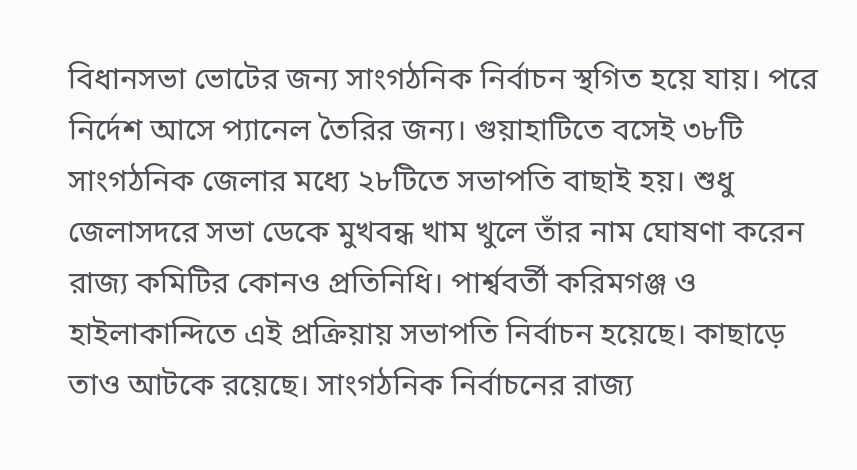বিধানসভা ভোটের জন্য সাংগঠনিক নির্বাচন স্থগিত হয়ে যায়। পরে নির্দেশ আসে প্যানেল তৈরির জন্য। গুয়াহাটিতে বসেই ৩৮টি সাংগঠনিক জেলার মধ্যে ২৮টিতে সভাপতি বাছাই হয়। শুধু জেলাসদরে সভা ডেকে মুখবন্ধ খাম খুলে তাঁর নাম ঘোষণা করেন রাজ্য কমিটির কোনও প্রতিনিধি। পার্শ্ববর্তী করিমগঞ্জ ও হাইলাকান্দিতে এই প্রক্রিয়ায় সভাপতি নির্বাচন হয়েছে। কাছাড়ে তাও আটকে রয়েছে। সাংগঠনিক নির্বাচনের রাজ্য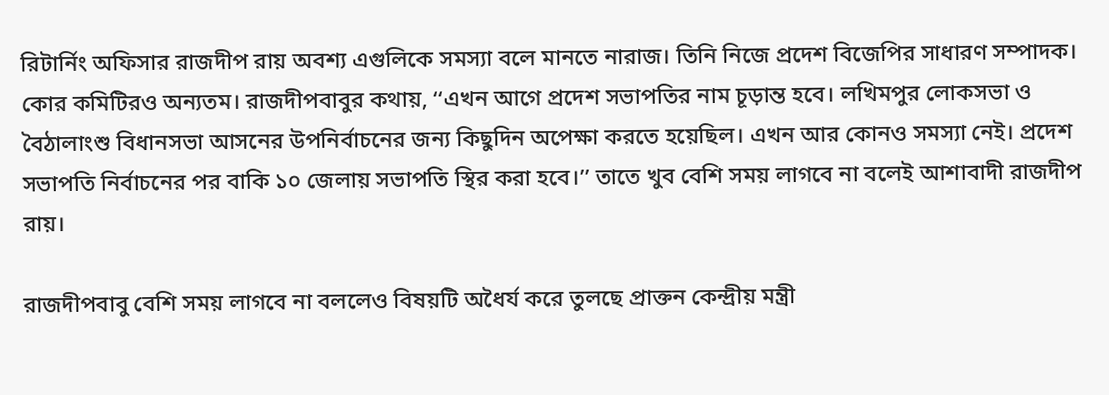রিটার্নিং অফিসার রাজদীপ রায় অবশ্য এগুলিকে সমস্যা বলে মানতে নারাজ। তিনি নিজে প্রদেশ বিজেপির সাধারণ সম্পাদক। কোর কমিটিরও অন্যতম। রাজদীপবাবুর কথায়, ‘‘এখন আগে প্রদেশ সভাপতির নাম চূড়ান্ত হবে। লখিমপুর লোকসভা ও বৈঠালাংশু বিধানসভা আসনের উপনির্বাচনের জন্য কিছুদিন অপেক্ষা করতে হয়েছিল। এখন আর কোনও সমস্যা নেই। প্রদেশ সভাপতি নির্বাচনের পর বাকি ১০ জেলায় সভাপতি স্থির করা হবে।’’ তাতে খুব বেশি সময় লাগবে না বলেই আশাবাদী রাজদীপ রায়।

রাজদীপবাবু বেশি সময় লাগবে না বললেও বিষয়টি অধৈর্য করে তুলছে প্রাক্তন কেন্দ্রীয় মন্ত্রী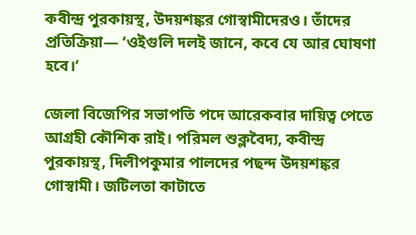কবীন্দ্র পুরকায়স্থ, উদয়শঙ্কর গোস্বামীদেরও। তাঁদের প্রতিক্রিয়া— ‘ওইগুলি দলই জানে, কবে যে আর ঘোষণা হবে।’

জেলা বিজেপির সভাপতি পদে আরেকবার দায়িত্ব পেতে আগ্রহী কৌশিক রাই। পরিমল শুক্লবৈদ্য, কবীন্দ্র পুরকায়স্থ, দিলীপকুমার পালদের পছন্দ উদয়শঙ্কর গোস্বামী। জটিলতা কাটাতে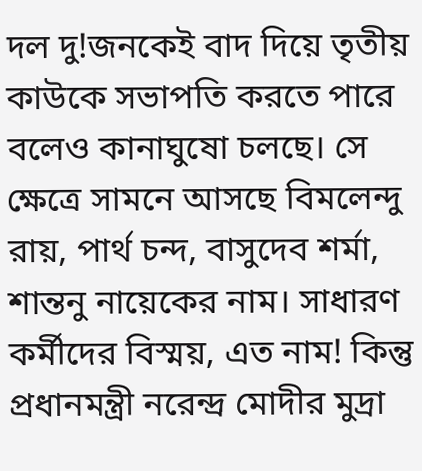দল দু!জনকেই বাদ দিয়ে তৃতীয় কাউকে সভাপতি করতে পারে বলেও কানাঘুষো চলছে। সে ক্ষেত্রে সামনে আসছে বিমলেন্দু রায়, পার্থ চন্দ, বাসুদেব শর্মা, শান্তনু নায়েকের নাম। সাধারণ কর্মীদের বিস্ময়, এত নাম! কিন্তু প্রধানমন্ত্রী নরেন্দ্র মোদীর মুদ্রা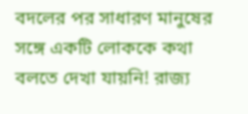বদলের পর সাধারণ মানুষের সঙ্গে একটি লোককে কথা বলতে দেখা যায়নি! রাজ্য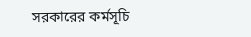সরকারের কর্মসূচি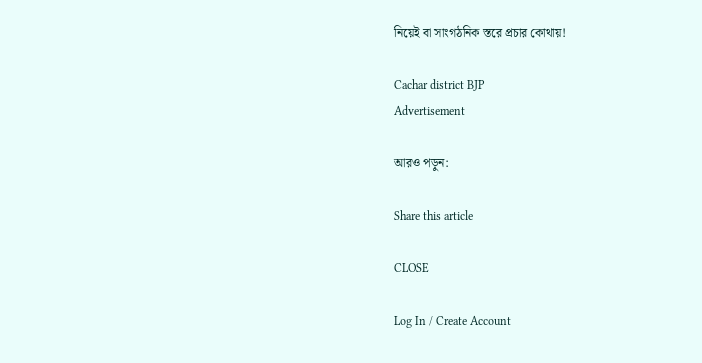নিয়েই বা সাংগঠনিক স্তরে প্রচার কোথায়!

Cachar district BJP
Advertisement

আরও পড়ুন:

Share this article

CLOSE

Log In / Create Account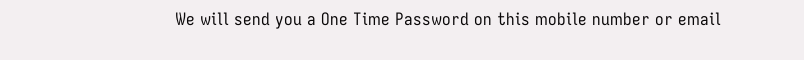We will send you a One Time Password on this mobile number or email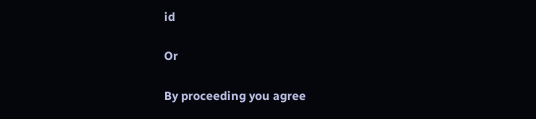id

Or

By proceeding you agree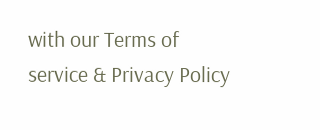with our Terms of service & Privacy Policy